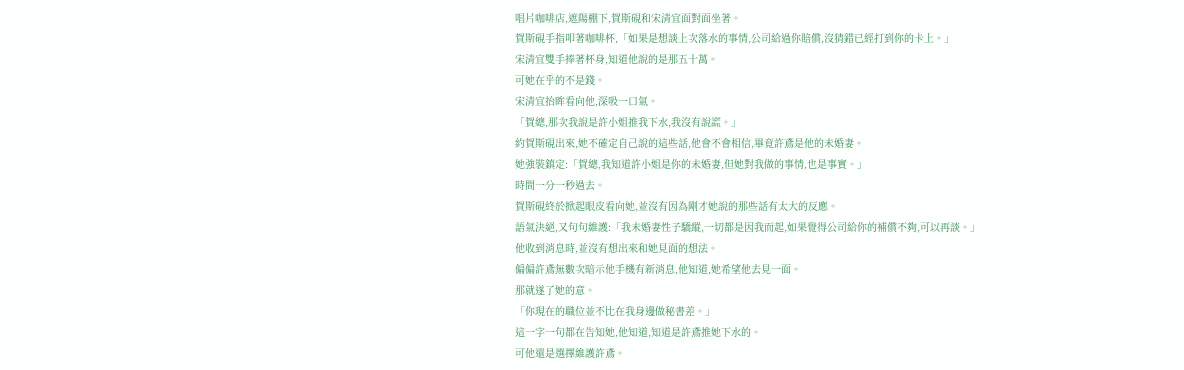唱片咖啡店,遮陽棚下,賀斯硯和宋清宜面對面坐著。
賀斯硯手指叩著咖啡杯,「如果是想談上次落水的事情,公司給過你賠償,沒猜錯已經打到你的卡上。」
宋清宜雙手捧著杯身,知道他說的是那五十萬。
可她在乎的不是錢。
宋清宜抬眸看向他,深吸一口氣。
「賀總,那次我說是許小姐推我下水,我沒有說謊。」
約賀斯硯出來,她不確定自己說的這些話,他會不會相信,畢竟許鳶是他的未婚妻。
她強裝鎮定:「賀總,我知道許小姐是你的未婚妻,但她對我做的事情,也是事實。」
時間一分一秒過去。
賀斯硯終於掀起眼皮看向她,並沒有因為剛才她說的那些話有太大的反應。
語氣決絕,又句句維護:「我未婚妻性子驕縱,一切都是因我而起,如果覺得公司給你的補償不夠,可以再談。」
他收到消息時,並沒有想出來和她見面的想法。
偏偏許鳶無數次暗示他手機有新消息,他知道,她希望他去見一面。
那就遂了她的意。
「你現在的職位並不比在我身邊做秘書差。」
這一字一句都在告知她,他知道,知道是許鳶推她下水的。
可他還是選擇維護許鳶。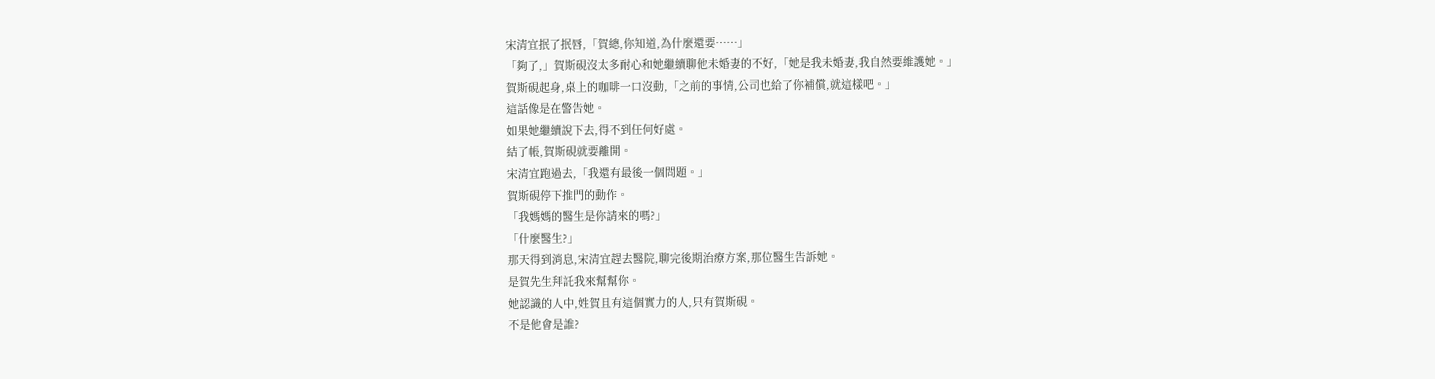宋清宜抿了抿唇,「賀總,你知道,為什麼還要……」
「夠了,」賀斯硯沒太多耐心和她繼續聊他未婚妻的不好,「她是我未婚妻,我自然要維護她。」
賀斯硯起身,桌上的咖啡一口沒動,「之前的事情,公司也給了你補償,就這樣吧。」
這話像是在警告她。
如果她繼續說下去,得不到任何好處。
結了帳,賀斯硯就要離開。
宋清宜跑過去,「我還有最後一個問題。」
賀斯硯停下推門的動作。
「我媽媽的醫生是你請來的嗎?」
「什麼醫生?」
那天得到消息,宋清宜趕去醫院,聊完後期治療方案,那位醫生告訴她。
是賀先生拜託我來幫幫你。
她認識的人中,姓賀且有這個實力的人,只有賀斯硯。
不是他會是誰?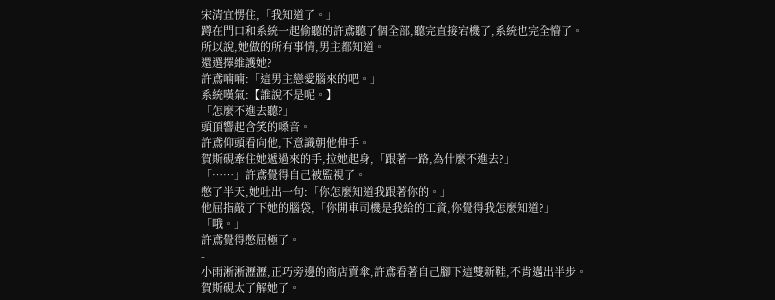宋清宜愣住,「我知道了。」
蹲在門口和系統一起偷聽的許鳶聽了個全部,聽完直接宕機了,系統也完全懵了。
所以說,她做的所有事情,男主都知道。
還選擇維護她?
許鳶喃喃:「這男主戀愛腦來的吧。」
系統嘆氣:【誰說不是呢。】
「怎麼不進去聽?」
頭頂響起含笑的嗓音。
許鳶仰頭看向他,下意識朝他伸手。
賀斯硯牽住她遞過來的手,拉她起身,「跟著一路,為什麼不進去?」
「……」許鳶覺得自己被監視了。
憋了半天,她吐出一句:「你怎麼知道我跟著你的。」
他屈指敲了下她的腦袋,「你開車司機是我給的工資,你覺得我怎麼知道?」
「哦。」
許鳶覺得憋屈極了。
-
小雨淅淅瀝瀝,正巧旁邊的商店賣傘,許鳶看著自己腳下這雙新鞋,不肯邁出半步。
賀斯硯太了解她了。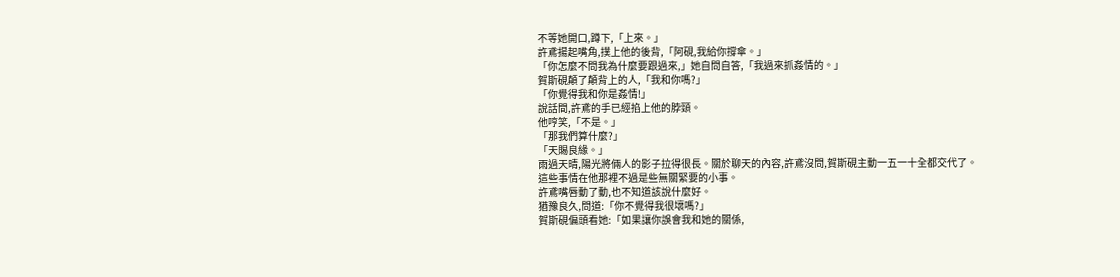不等她開口,蹲下,「上來。」
許鳶揚起嘴角,撲上他的後背,「阿硯,我給你撐傘。」
「你怎麼不問我為什麼要跟過來,」她自問自答,「我過來抓姦情的。」
賀斯硯顛了顛背上的人,「我和你嗎?」
「你覺得我和你是姦情!」
說話間,許鳶的手已經掐上他的脖頸。
他哼笑,「不是。」
「那我們算什麼?」
「天賜良緣。」
雨過天晴,陽光將倆人的影子拉得很長。關於聊天的內容,許鳶沒問,賀斯硯主動一五一十全都交代了。
這些事情在他那裡不過是些無關緊要的小事。
許鳶嘴唇動了動,也不知道該說什麼好。
猶豫良久,問道:「你不覺得我很壞嗎?」
賀斯硯偏頭看她:「如果讓你誤會我和她的關係,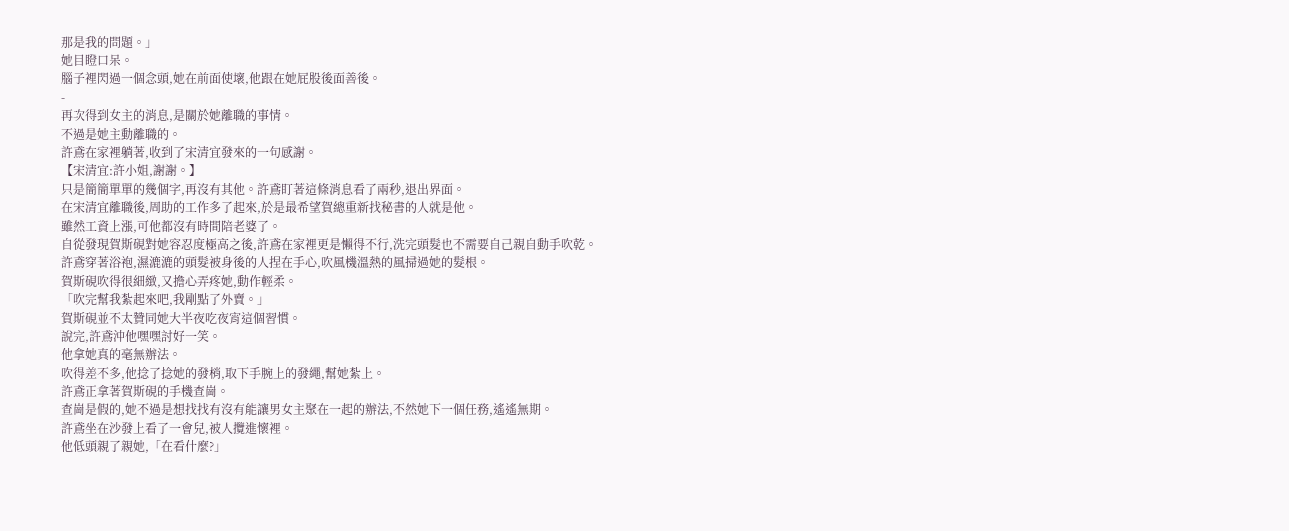那是我的問題。」
她目瞪口呆。
腦子裡閃過一個念頭,她在前面使壞,他跟在她屁股後面善後。
-
再次得到女主的消息,是關於她離職的事情。
不過是她主動離職的。
許鳶在家裡躺著,收到了宋清宜發來的一句感謝。
【宋清宜:許小姐,謝謝。】
只是簡簡單單的幾個字,再沒有其他。許鳶盯著這條消息看了兩秒,退出界面。
在宋清宜離職後,周助的工作多了起來,於是最希望賀總重新找秘書的人就是他。
雖然工資上漲,可他都沒有時間陪老婆了。
自從發現賀斯硯對她容忍度極高之後,許鳶在家裡更是懶得不行,洗完頭髮也不需要自己親自動手吹乾。
許鳶穿著浴袍,濕漉漉的頭髮被身後的人捏在手心,吹風機溫熱的風掃過她的髮根。
賀斯硯吹得很細緻,又擔心弄疼她,動作輕柔。
「吹完幫我紮起來吧,我剛點了外賣。」
賀斯硯並不太贊同她大半夜吃夜宵這個習慣。
說完,許鳶沖他嘿嘿討好一笑。
他拿她真的毫無辦法。
吹得差不多,他捻了捻她的發梢,取下手腕上的發繩,幫她紮上。
許鳶正拿著賀斯硯的手機查崗。
查崗是假的,她不過是想找找有沒有能讓男女主聚在一起的辦法,不然她下一個任務,遙遙無期。
許鳶坐在沙發上看了一會兒,被人攬進懷裡。
他低頭親了親她,「在看什麼?」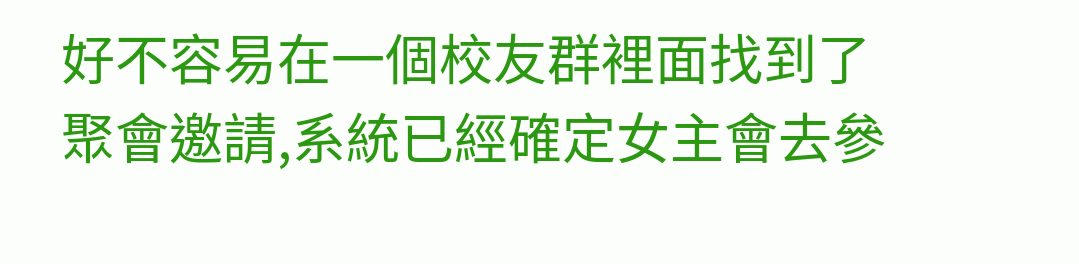好不容易在一個校友群裡面找到了聚會邀請,系統已經確定女主會去參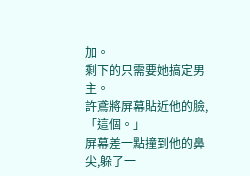加。
剩下的只需要她搞定男主。
許鳶將屏幕貼近他的臉,「這個。」
屏幕差一點撞到他的鼻尖,躲了一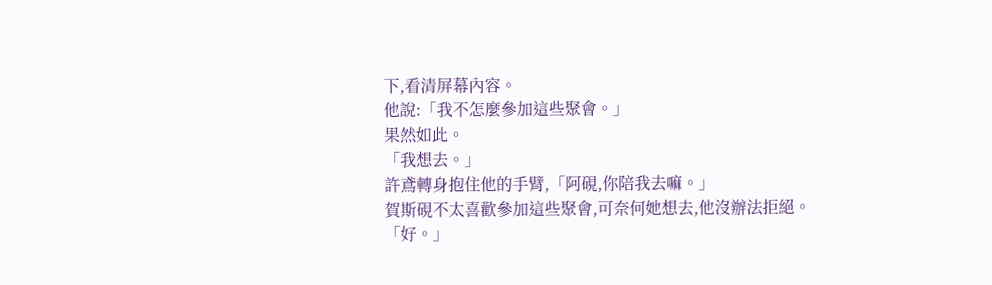下,看清屏幕內容。
他說:「我不怎麼參加這些聚會。」
果然如此。
「我想去。」
許鳶轉身抱住他的手臂,「阿硯,你陪我去嘛。」
賀斯硯不太喜歡參加這些聚會,可奈何她想去,他沒辦法拒絕。
「好。」